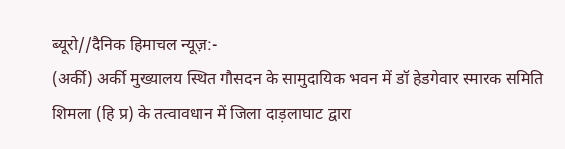ब्यूरो//दैनिक हिमाचल न्यूज़:-
(अर्की) अर्की मुख्यालय स्थित गौसदन के सामुदायिक भवन में डॉ हेडगेवार स्मारक समिति शिमला (हि प्र) के तत्वावधान में जिला दाड़लाघाट द्वारा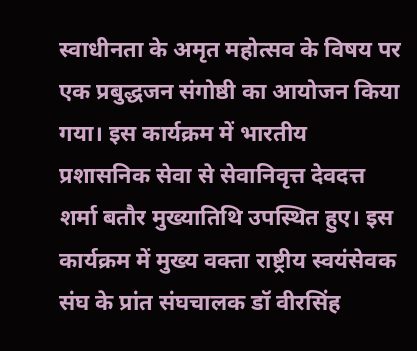स्वाधीनता के अमृत महोत्सव के विषय पर एक प्रबुद्धजन संगोष्ठी का आयोजन किया गया। इस कार्यक्रम में भारतीय प्रशासनिक सेवा से सेवानिवृत्त देवदत्त शर्मा बतौर मुख्यातिथि उपस्थित हुए। इस कार्यक्रम में मुख्य वक्ता राष्ट्रीय स्वयंसेवक संघ के प्रांत संघचालक डॉ वीरसिंह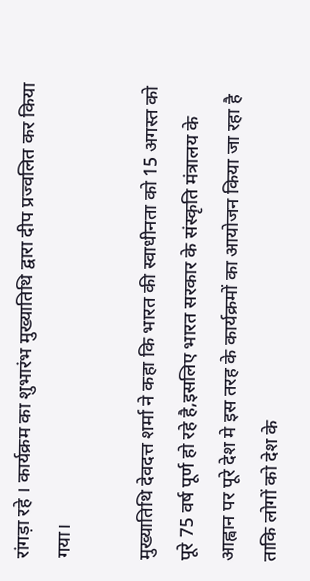रांगड़ा रहे । कार्यक्रम का शुभारंभ मुख्यातिथि द्वारा दीप प्रज्वलित कर किया गया।

मुख्यातिथि देवदत्त शर्मा ने कहा कि भारत की स्वाधीनता को 15 अगस्त को पूरे 75 वर्ष पूर्ण हो रहे है,इसलिए भारत सरकार के संस्कृति मंत्रालय के आह्वान पर पूरे देश मे इस तरह के कार्यक्रमों का आयोजन किया जा रहा है ताकि लोगों को देश के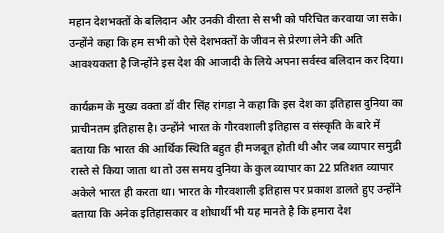महान देशभक्तों के बलिदान और उनकी वीरता से सभी को परिचित करवाया जा सके। उन्होंने कहा कि हम सभी को ऐसे देशभक्तों के जीवन से प्रेरणा लेने की अति आवश्यकता है जिन्होंने इस देश की आजादी के लिये अपना सर्वस्व बलिदान कर दिया।

कार्यक्रम के मुख्य वक्ता डॉ वीर सिंह रांगड़ा ने कहा कि इस देश का इतिहास दुनिया का प्राचीनतम इतिहास है। उन्होंने भारत के गौरवशाली इतिहास व संस्कृति के बारे में बताया कि भारत की आर्थिक स्थिति बहुत ही मजबूत होती थी और जब व्यापार समुद्री रास्ते से किया जाता था तो उस समय दुनिया के कुल व्यापार का 22 प्रतिशत व्यापार अकेले भारत ही करता था। भारत के गौरवशाली इतिहास पर प्रकाश डालते हुए उन्होंने बताया कि अनेक इतिहासकार व शोधार्थी भी यह मानते है कि हमारा देश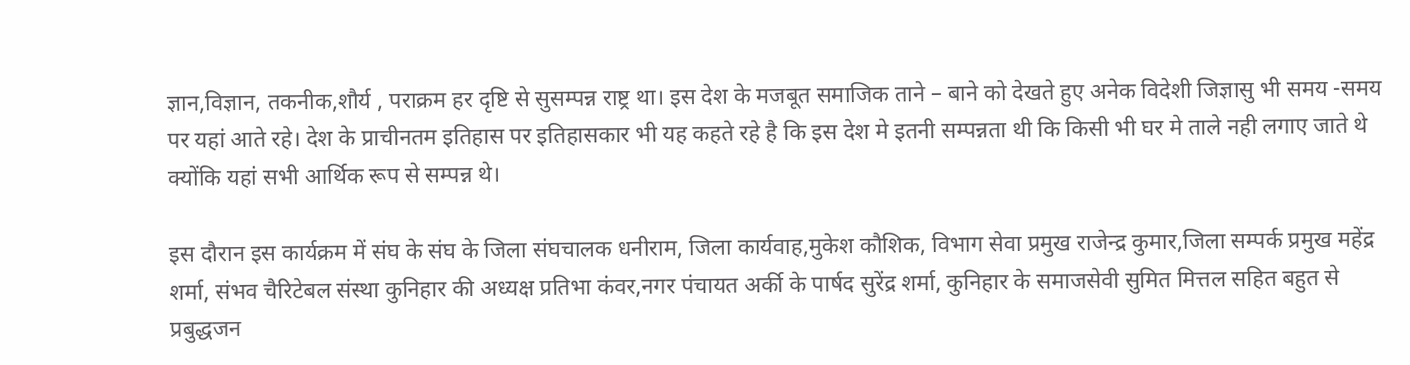ज्ञान,विज्ञान, तकनीक,शौर्य , पराक्रम हर दृष्टि से सुसम्पन्न राष्ट्र था। इस देश के मजबूत समाजिक ताने – बाने को देखते हुए अनेक विदेशी जिज्ञासु भी समय -समय पर यहां आते रहे। देश के प्राचीनतम इतिहास पर इतिहासकार भी यह कहते रहे है कि इस देश मे इतनी सम्पन्नता थी कि किसी भी घर मे ताले नही लगाए जाते थे क्योंकि यहां सभी आर्थिक रूप से सम्पन्न थे।

इस दौरान इस कार्यक्रम में संघ के संघ के जिला संघचालक धनीराम, जिला कार्यवाह,मुकेश कौशिक, विभाग सेवा प्रमुख राजेन्द्र कुमार,जिला सम्पर्क प्रमुख महेंद्र शर्मा, संभव चैरिटेबल संस्था कुनिहार की अध्यक्ष प्रतिभा कंवर,नगर पंचायत अर्की के पार्षद सुरेंद्र शर्मा, कुनिहार के समाजसेवी सुमित मित्तल सहित बहुत से प्रबुद्धजन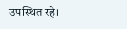उपस्थित रहे।